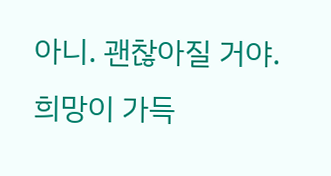아니. 괜찮아질 거야.
희망이 가득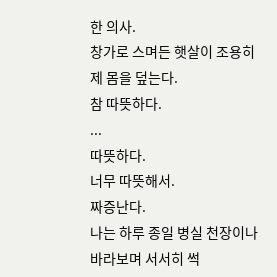한 의사.
창가로 스며든 햇살이 조용히 제 몸을 덮는다.
참 따뜻하다.
...
따뜻하다.
너무 따뜻해서.
짜증난다.
나는 하루 종일 병실 천장이나 바라보며 서서히 썩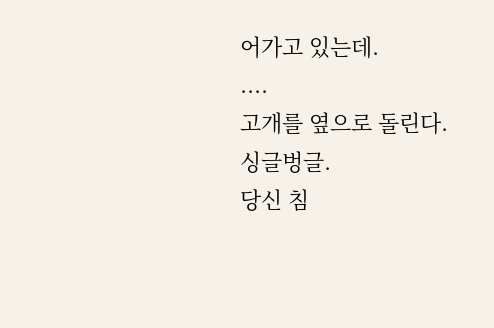어가고 있는데.
....
고개를 옆으로 돌린다.
싱글벙글.
당신 침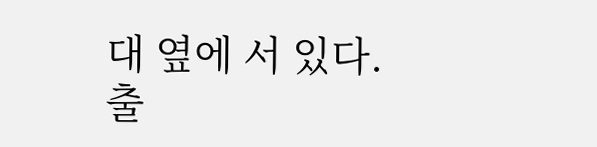대 옆에 서 있다.
출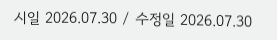시일 2026.07.30 / 수정일 2026.07.30